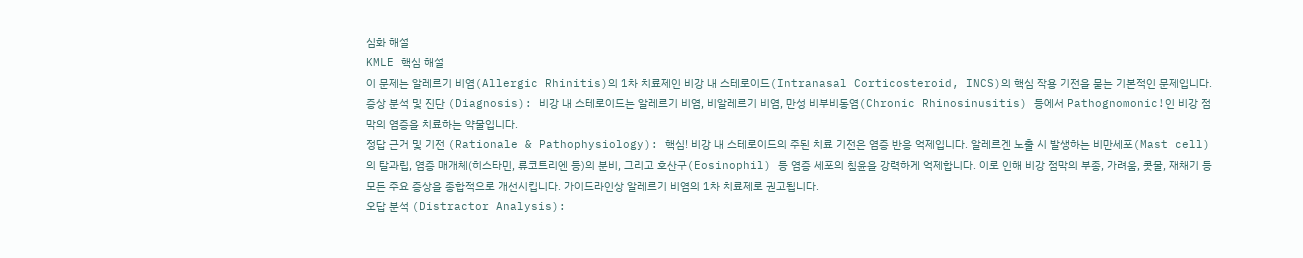심화 해설
KMLE 핵심 해설
이 문제는 알레르기 비염(Allergic Rhinitis)의 1차 치료제인 비강 내 스테로이드(Intranasal Corticosteroid, INCS)의 핵심 작용 기전을 묻는 기본적인 문제입니다.
증상 분석 및 진단 (Diagnosis): 비강 내 스테로이드는 알레르기 비염, 비알레르기 비염, 만성 비부비동염(Chronic Rhinosinusitis) 등에서 Pathognomonic!인 비강 점막의 염증을 치료하는 약물입니다.
정답 근거 및 기전 (Rationale & Pathophysiology): 핵심! 비강 내 스테로이드의 주된 치료 기전은 염증 반응 억제입니다. 알레르겐 노출 시 발생하는 비만세포(Mast cell)의 탈과립, 염증 매개체(히스타민, 류코트리엔 등)의 분비, 그리고 호산구(Eosinophil) 등 염증 세포의 침윤을 강력하게 억제합니다. 이로 인해 비강 점막의 부종, 가려움, 콧물, 재채기 등 모든 주요 증상을 종합적으로 개선시킵니다. 가이드라인상 알레르기 비염의 1차 치료제로 권고됩니다.
오답 분석 (Distractor Analysis):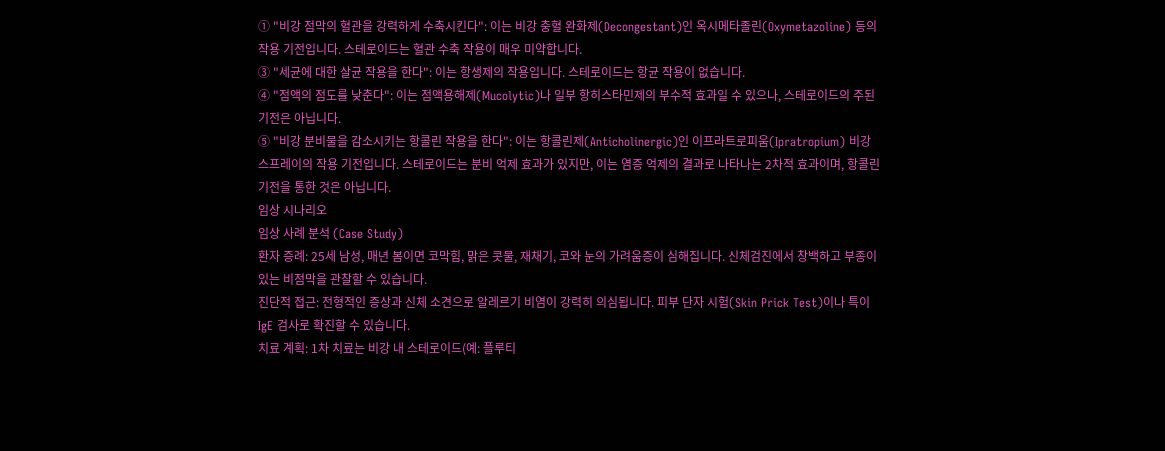① "비강 점막의 혈관을 강력하게 수축시킨다": 이는 비강 충혈 완화제(Decongestant)인 옥시메타졸린(Oxymetazoline) 등의 작용 기전입니다. 스테로이드는 혈관 수축 작용이 매우 미약합니다.
③ "세균에 대한 살균 작용을 한다": 이는 항생제의 작용입니다. 스테로이드는 항균 작용이 없습니다.
④ "점액의 점도를 낮춘다": 이는 점액용해제(Mucolytic)나 일부 항히스타민제의 부수적 효과일 수 있으나, 스테로이드의 주된 기전은 아닙니다.
⑤ "비강 분비물을 감소시키는 항콜린 작용을 한다": 이는 항콜린제(Anticholinergic)인 이프라트로피움(Ipratropium) 비강 스프레이의 작용 기전입니다. 스테로이드는 분비 억제 효과가 있지만, 이는 염증 억제의 결과로 나타나는 2차적 효과이며, 항콜린 기전을 통한 것은 아닙니다.
임상 시나리오
임상 사례 분석 (Case Study)
환자 증례: 25세 남성, 매년 봄이면 코막힘, 맑은 콧물, 재채기, 코와 눈의 가려움증이 심해집니다. 신체검진에서 창백하고 부종이 있는 비점막을 관찰할 수 있습니다.
진단적 접근: 전형적인 증상과 신체 소견으로 알레르기 비염이 강력히 의심됩니다. 피부 단자 시험(Skin Prick Test)이나 특이 IgE 검사로 확진할 수 있습니다.
치료 계획: 1차 치료는 비강 내 스테로이드(예: 플루티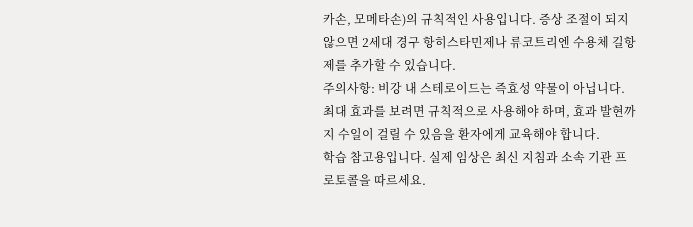카손, 모메타손)의 규칙적인 사용입니다. 증상 조절이 되지 않으면 2세대 경구 항히스타민제나 류코트리엔 수용체 길항제를 추가할 수 있습니다.
주의사항: 비강 내 스테로이드는 즉효성 약물이 아닙니다. 최대 효과를 보려면 규칙적으로 사용해야 하며, 효과 발현까지 수일이 걸릴 수 있음을 환자에게 교육해야 합니다.
학습 참고용입니다. 실제 임상은 최신 지침과 소속 기관 프로토콜을 따르세요.